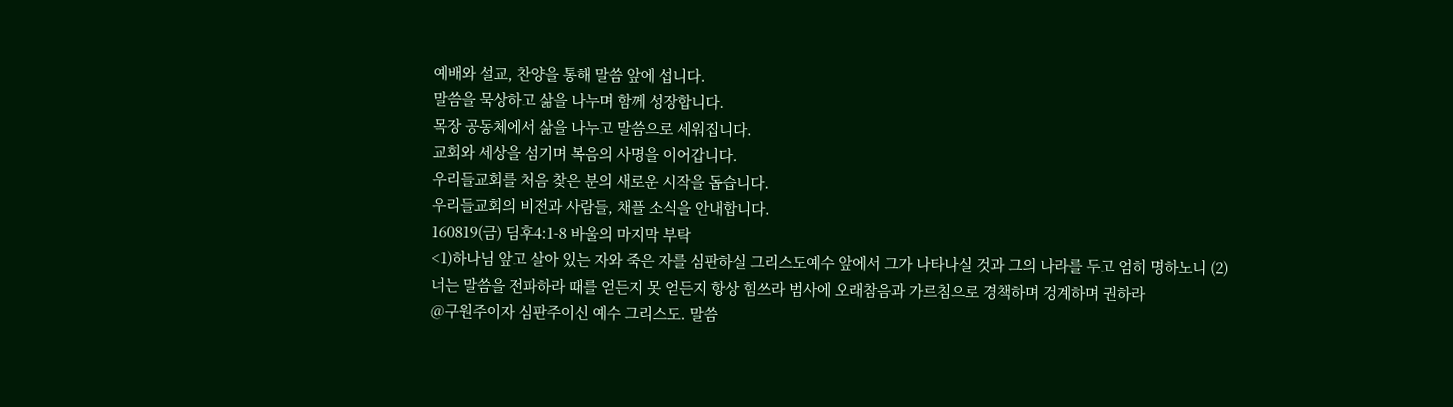예배와 설교, 찬양을 통해 말씀 앞에 섭니다.
말씀을 묵상하고 삶을 나누며 함께 성장합니다.
목장 공동체에서 삶을 나누고 말씀으로 세워집니다.
교회와 세상을 섬기며 복음의 사명을 이어갑니다.
우리들교회를 처음 찾은 분의 새로운 시작을 돕습니다.
우리들교회의 비전과 사람들, 채플 소식을 안내합니다.
160819(금) 딤후4:1-8 바울의 마지막 부탁
<1)하나님 앞고 살아 있는 자와 죽은 자를 심판하실 그리스도예수 앞에서 그가 나타나실 것과 그의 나라를 두고 엄히 명하노니 (2)너는 말씀을 전파하라 때를 얻든지 못 얻든지 항상 힘쓰라 범사에 오래참음과 가르침으로 경책하며 겅계하며 권하라
@구원주이자 심판주이신 예수 그리스도. 말씀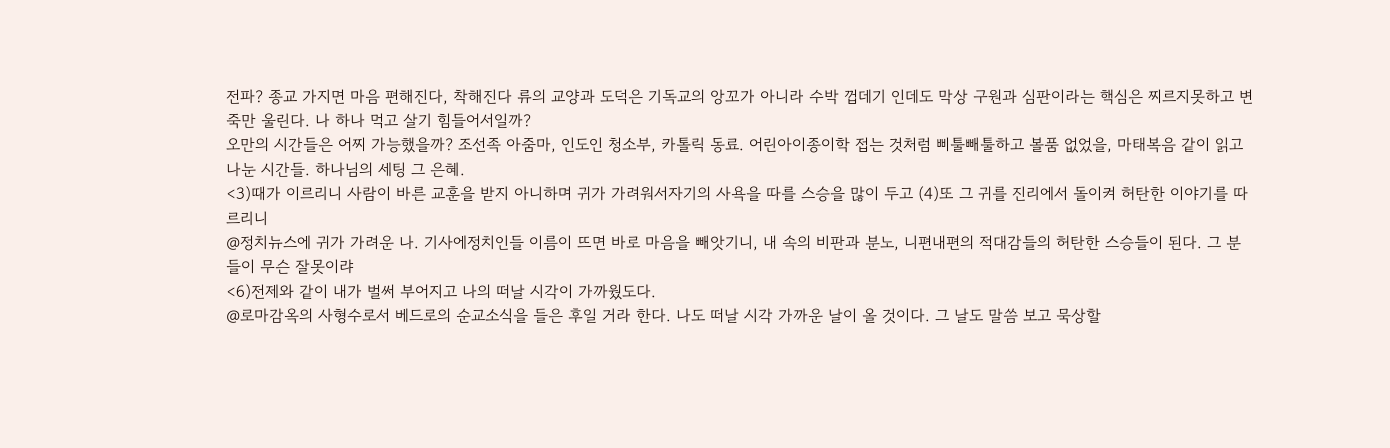전파? 종교 가지면 마음 편해진다, 착해진다 류의 교양과 도덕은 기독교의 앙꼬가 아니라 수박 껍데기 인데도 막상 구원과 심판이라는 핵심은 찌르지못하고 변죽만 울린다. 나 하나 먹고 살기 힘들어서일까?
오만의 시간들은 어찌 가능했을까? 조선족 아줌마, 인도인 청소부, 카톨릭 동료. 어린아이종이학 접는 것처럼 삐툴빼툴하고 볼품 없었을, 마태복음 같이 읽고 나눈 시간들. 하나님의 세팅 그 은혜.
<3)때가 이르리니 사람이 바른 교훈을 받지 아니하며 귀가 가려워서자기의 사욕을 따를 스승을 많이 두고 (4)또 그 귀를 진리에서 돌이켜 허탄한 이야기를 따르리니
@정치뉴스에 귀가 가려운 나. 기사에정치인들 이름이 뜨면 바로 마음을 빼앗기니, 내 속의 비판과 분노, 니편내편의 적대감들의 허탄한 스승들이 된다. 그 분들이 무슨 잘못이랴
<6)전제와 같이 내가 벌써 부어지고 나의 떠날 시각이 가까웠도다.
@로마감옥의 사형수로서 베드로의 순교소식을 들은 후일 거라 한다. 나도 떠날 시각 가까운 날이 올 것이다. 그 날도 말씀 보고 묵상할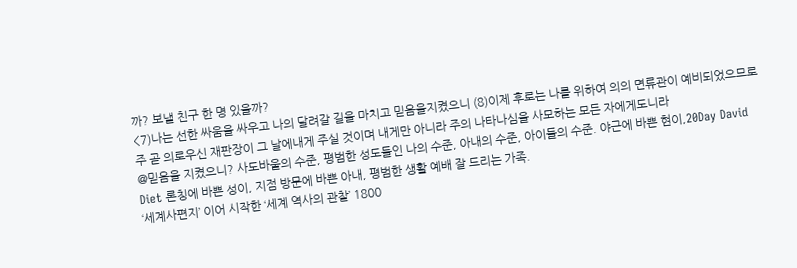까? 보낼 친구 한 명 있을까?
<7)나는 선한 싸움을 싸우고 나의 달려갈 길을 마치고 믿음을지켰으니 (8)이제 후로는 나를 위하여 의의 면류관이 예비되었으므로 주 곧 의로우신 재판장이 그 날에내게 주실 것이며 내게만 아니라 주의 나타나심을 사모하는 모든 자에게도니라
@믿음을 지켰으니? 사도바울의 수준, 평범한 성도들인 나의 수준, 아내의 수준, 아이들의 수준. 야근에 바쁜 현이,20Day David Diet 론칭에 바쁜 성이, 지점 방문에 바쁜 아내, 평범한 생활 예배 잘 드리는 가족.
‘세계사편지’ 이어 시작한 ‘세계 역사의 관찰’ 1800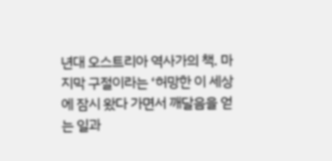년대 오스트리아 역사가의 책. 마지막 구절이라는 ‘허망한 이 세상에 잠시 왔다 가면서 깨달음을 얻는 일과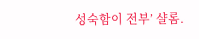성숙함이 전부’ 샬롬.